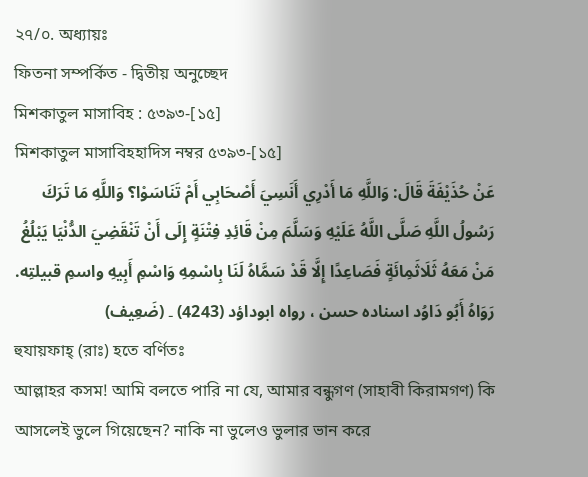২৭/০. অধ্যায়ঃ
ফিতনা সম্পর্কিত - দ্বিতীয় অনুচ্ছেদ
মিশকাতুল মাসাবিহ : ৫৩৯৩-[১৫]
মিশকাতুল মাসাবিহহাদিস নম্বর ৫৩৯৩-[১৫]
عَنْ حُذَيْفَةَ قَالَ: وَاللَّهِ مَا أَدْرِي أَنَسِيَ أَصْحَابِي أَمْ تَنَاسَوْا؟ وَاللَّهِ مَا تَرَكَ رَسُولُ اللَّهِ صَلَّى اللَّهُ عَلَيْهِ وَسَلَّمَ مِنْ قَائِدِ فِتْنَةٍ إِلَى أَنْ تَنْقَضِيَ الدُّنْيَا يَبْلُغُ مَنْ مَعَهُ ثَلَاثَمِائَةٍ فَصَاعِدًا إِلَّا قَدْ سَمَّاهُ لَنَا بِاسْمِهِ وَاسْمِ أَبِيهِ واسمِ قبيلتِه. رَوَاهُ أَبُو دَاوُد اسنادہ حسن ، رواہ ابوداؤد (4243) ۔ (ضَعِيف)
হুযায়ফাহ্ (রাঃ) হতে বর্ণিতঃ
আল্লাহর কসম! আমি বলতে পারি না যে, আমার বন্ধুগণ (সাহাবী কিরামগণ) কি আসলেই ভুলে গিয়েছেন? নাকি না ভুলেও ভুলার ভান করে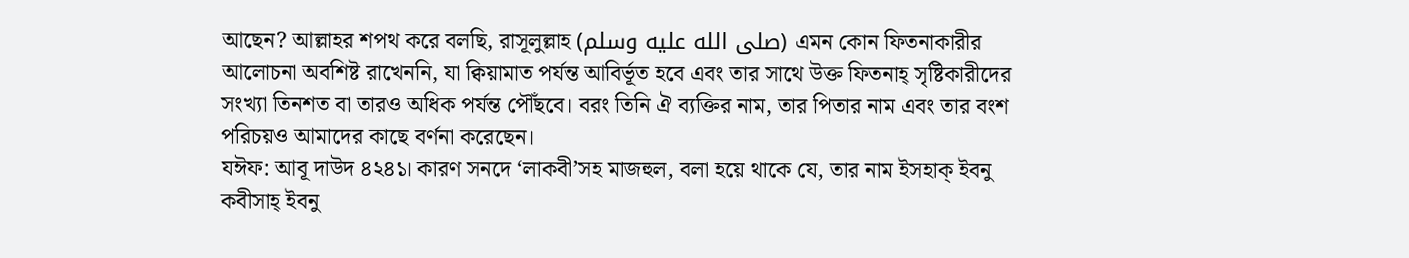আছেন? আল্লাহর শপথ করে বলছি, রাসূলুল্লাহ (صلى الله عليه وسلم) এমন কোন ফিতনাকারীর আলোচনা অবশিষ্ট রাখেননি, যা ক্বিয়ামাত পর্যন্ত আবির্ভূত হবে এবং তার সাথে উক্ত ফিতনাহ্ সৃষ্টিকারীদের সংখ্যা তিনশত বা তারও অধিক পর্যন্ত পৌঁছবে। বরং তিনি ঐ ব্যক্তির নাম, তার পিতার নাম এবং তার বংশ পরিচয়ও আমাদের কাছে বর্ণনা করেছেন।
যঈফ: আবূ দাউদ ৪২৪১। কারণ সনদে ‘লাকবী’সহ মাজহুল, বলা হয়ে থাকে যে, তার নাম ইসহাক্ ইবনু কবীসাহ্ ইবনু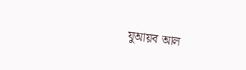যুআয়ব আল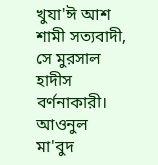খুযা'ঈ আশ শামী সত্যবাদী, সে মুরসাল হাদীস বর্ণনাকারী। আওনুল মা'বুদ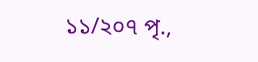১১/২০৭ পৃ.,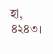হা, ৪২৪৩।